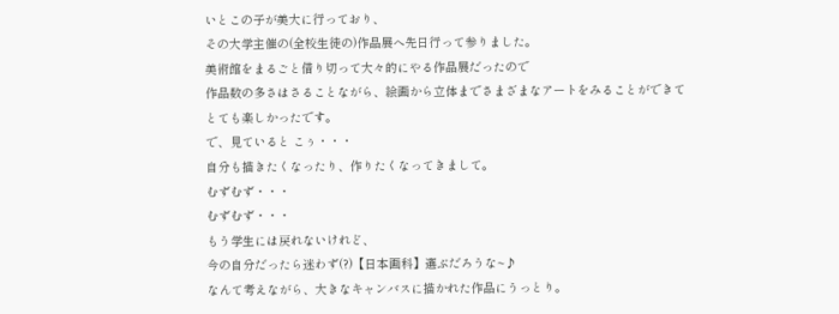いとこの子が美大に行っており、
その大学主催の(全校生徒の)作品展へ先日行って参りました。
美術館をまるごと借り切って大々的にやる作品展だったので
作品数の多さはさることながら、絵画から立体までさまざまなアートをみることができて
とても楽しかったです。
で、見ていると こぅ・・・
自分も描きたくなったり、作りたくなってきまして。
むずむず・・・
むずむず・・・
もう学生には戻れないけれど、
今の自分だったら迷わず(?)【日本画科】選ぶだろうな~♪
なんて考えながら、大きなキャンバスに描かれた作品にうっとり。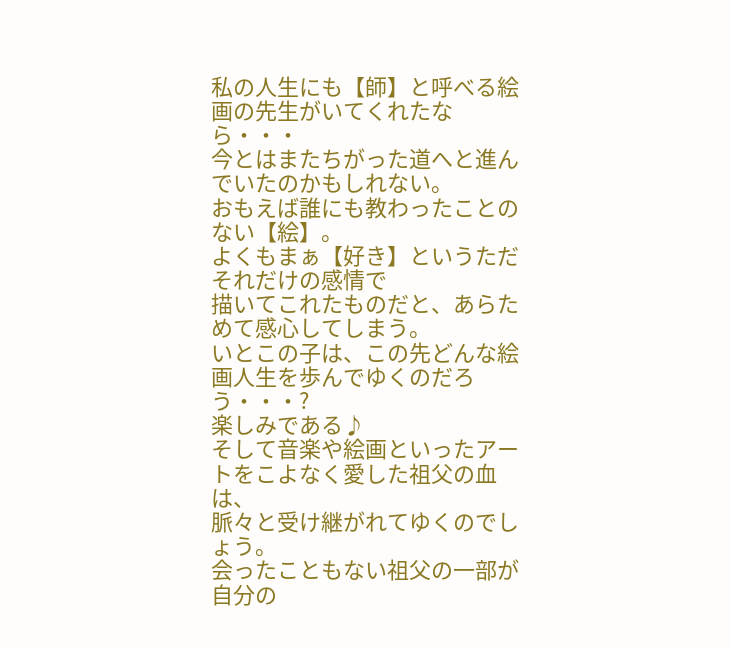私の人生にも【師】と呼べる絵画の先生がいてくれたなら・・・
今とはまたちがった道へと進んでいたのかもしれない。
おもえば誰にも教わったことのない【絵】。
よくもまぁ【好き】というただそれだけの感情で
描いてこれたものだと、あらためて感心してしまう。
いとこの子は、この先どんな絵画人生を歩んでゆくのだろう・・・?
楽しみである♪
そして音楽や絵画といったアートをこよなく愛した祖父の血は、
脈々と受け継がれてゆくのでしょう。
会ったこともない祖父の一部が自分の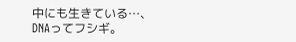中にも生きている…、
DNAってフシギ。